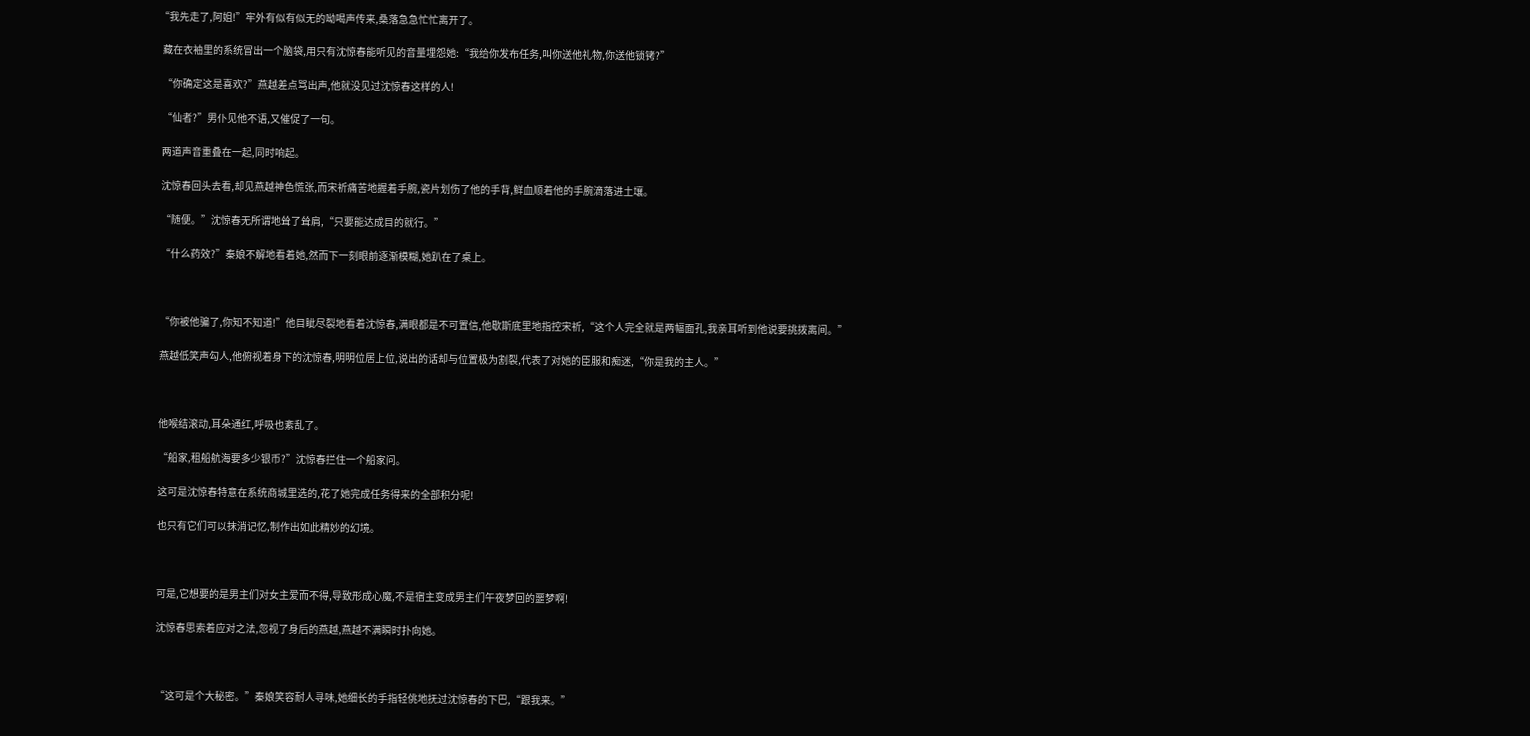“我先走了,阿姐!”牢外有似有似无的呦喝声传来,桑落急急忙忙离开了。

  藏在衣袖里的系统冒出一个脑袋,用只有沈惊春能听见的音量埋怨她:“我给你发布任务,叫你送他礼物,你送他锁铐?”

  “你确定这是喜欢?”燕越差点骂出声,他就没见过沈惊春这样的人!

  “仙者?”男仆见他不语,又催促了一句。

  两道声音重叠在一起,同时响起。

  沈惊春回头去看,却见燕越神色慌张,而宋祈痛苦地握着手腕,瓷片划伤了他的手背,鲜血顺着他的手腕滴落进土壤。

  “随便。”沈惊春无所谓地耸了耸肩,“只要能达成目的就行。”

  “什么药效?”秦娘不解地看着她,然而下一刻眼前逐渐模糊,她趴在了桌上。



  “你被他骗了,你知不知道!”他目眦尽裂地看着沈惊春,满眼都是不可置信,他歇斯底里地指控宋祈,“这个人完全就是两幅面孔,我亲耳听到他说要挑拨离间。”

  燕越低笑声勾人,他俯视着身下的沈惊春,明明位居上位,说出的话却与位置极为割裂,代表了对她的臣服和痴迷,“你是我的主人。”



  他喉结滚动,耳朵通红,呼吸也紊乱了。

  “船家,租船航海要多少银币?”沈惊春拦住一个船家问。

  这可是沈惊春特意在系统商城里选的,花了她完成任务得来的全部积分呢!

  也只有它们可以抹消记忆,制作出如此精妙的幻境。



  可是,它想要的是男主们对女主爱而不得,导致形成心魔,不是宿主变成男主们午夜梦回的噩梦啊!

  沈惊春思索着应对之法,忽视了身后的燕越,燕越不满瞬时扑向她。



  “这可是个大秘密。”秦娘笑容耐人寻味,她细长的手指轻佻地抚过沈惊春的下巴,“跟我来。”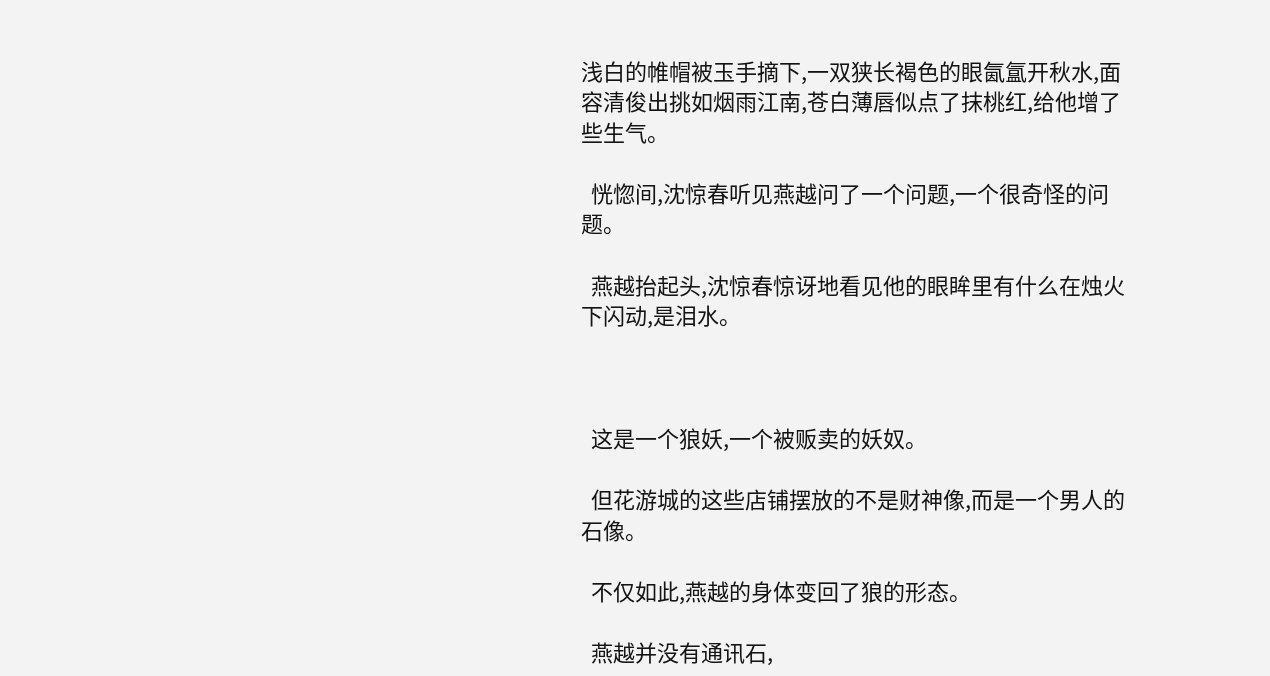浅白的帷帽被玉手摘下,一双狭长褐色的眼氤氲开秋水,面容清俊出挑如烟雨江南,苍白薄唇似点了抹桃红,给他增了些生气。

  恍惚间,沈惊春听见燕越问了一个问题,一个很奇怪的问题。

  燕越抬起头,沈惊春惊讶地看见他的眼眸里有什么在烛火下闪动,是泪水。



  这是一个狼妖,一个被贩卖的妖奴。

  但花游城的这些店铺摆放的不是财神像,而是一个男人的石像。

  不仅如此,燕越的身体变回了狼的形态。

  燕越并没有通讯石,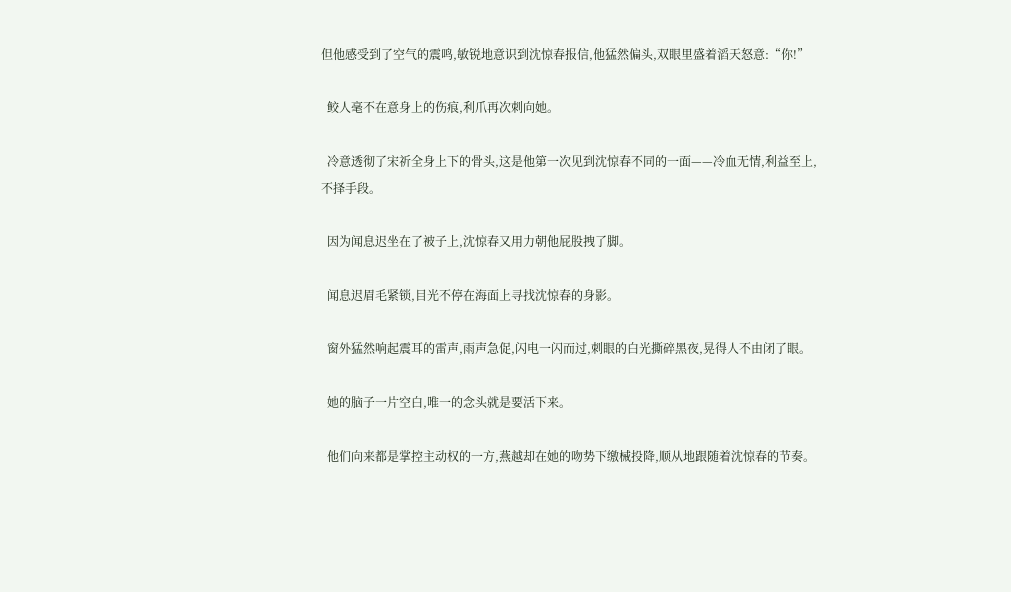但他感受到了空气的震鸣,敏锐地意识到沈惊春报信,他猛然偏头,双眼里盛着滔天怒意:“你!”

  鲛人毫不在意身上的伤痕,利爪再次刺向她。

  冷意透彻了宋祈全身上下的骨头,这是他第一次见到沈惊春不同的一面——冷血无情,利益至上,不择手段。

  因为闻息迟坐在了被子上,沈惊春又用力朝他屁股拽了脚。

  闻息迟眉毛紧锁,目光不停在海面上寻找沈惊春的身影。

  窗外猛然响起震耳的雷声,雨声急促,闪电一闪而过,刺眼的白光撕碎黑夜,晃得人不由闭了眼。

  她的脑子一片空白,唯一的念头就是要活下来。

  他们向来都是掌控主动权的一方,燕越却在她的吻势下缴械投降,顺从地跟随着沈惊春的节奏。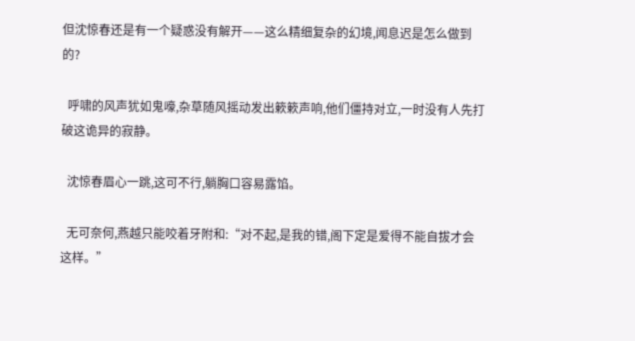但沈惊春还是有一个疑惑没有解开——这么精细复杂的幻境,闻息迟是怎么做到的?

  呼啸的风声犹如鬼嚎,杂草随风摇动发出簌簌声响,他们僵持对立,一时没有人先打破这诡异的寂静。

  沈惊春眉心一跳,这可不行,躺胸口容易露馅。

  无可奈何,燕越只能咬着牙附和:“对不起,是我的错,阁下定是爱得不能自拔才会这样。”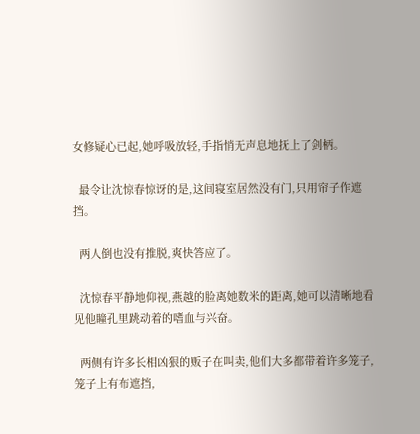女修疑心已起,她呼吸放轻,手指悄无声息地抚上了剑柄。

  最令让沈惊春惊讶的是,这间寝室居然没有门,只用帘子作遮挡。

  两人倒也没有推脱,爽快答应了。

  沈惊春平静地仰视,燕越的脸离她数米的距离,她可以清晰地看见他瞳孔里跳动着的嗜血与兴奋。

  两侧有许多长相凶狠的贩子在叫卖,他们大多都带着许多笼子,笼子上有布遮挡,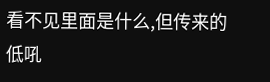看不见里面是什么,但传来的低吼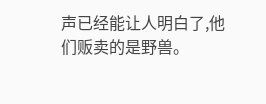声已经能让人明白了,他们贩卖的是野兽。